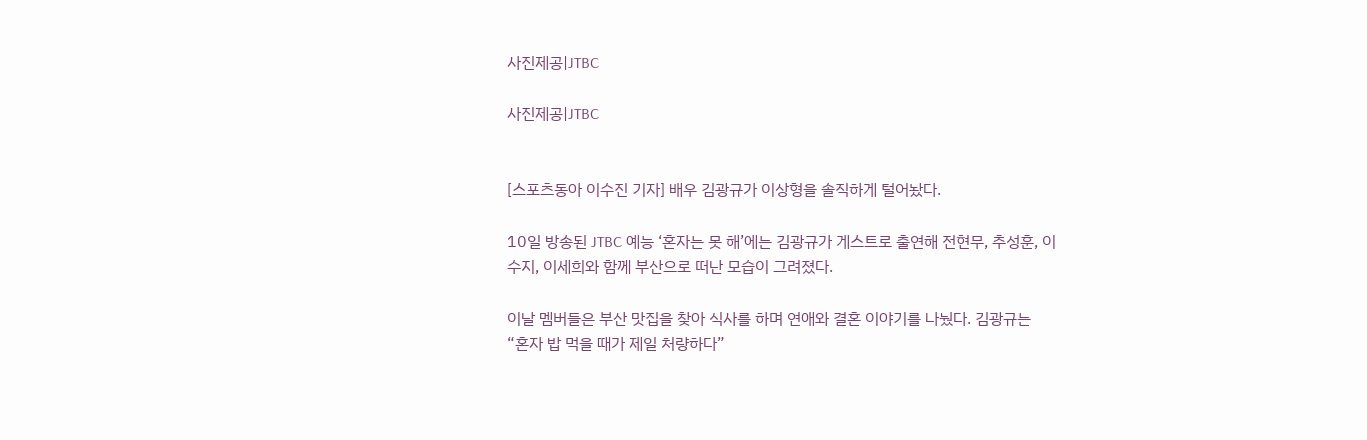사진제공|JTBC

사진제공|JTBC


[스포츠동아 이수진 기자] 배우 김광규가 이상형을 솔직하게 털어놨다.

10일 방송된 JTBC 예능 ‘혼자는 못 해’에는 김광규가 게스트로 출연해 전현무, 추성훈, 이수지, 이세희와 함께 부산으로 떠난 모습이 그려졌다.

이날 멤버들은 부산 맛집을 찾아 식사를 하며 연애와 결혼 이야기를 나눴다. 김광규는 “혼자 밥 먹을 때가 제일 처량하다”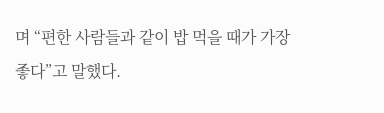며 “편한 사람들과 같이 밥 먹을 때가 가장 좋다”고 말했다.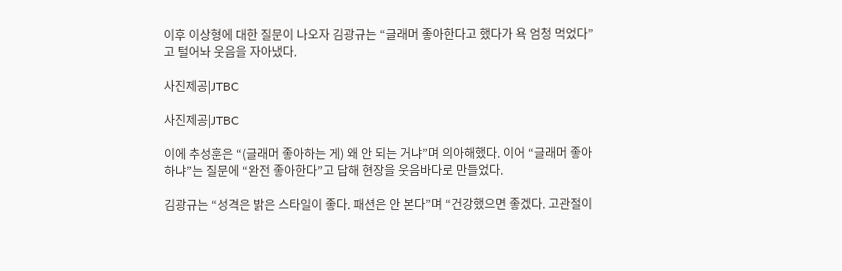이후 이상형에 대한 질문이 나오자 김광규는 “글래머 좋아한다고 했다가 욕 엄청 먹었다”고 털어놔 웃음을 자아냈다.

사진제공|JTBC

사진제공|JTBC

이에 추성훈은 “(글래머 좋아하는 게) 왜 안 되는 거냐”며 의아해했다. 이어 “글래머 좋아하냐”는 질문에 “완전 좋아한다”고 답해 현장을 웃음바다로 만들었다.

김광규는 “성격은 밝은 스타일이 좋다. 패션은 안 본다”며 “건강했으면 좋겠다. 고관절이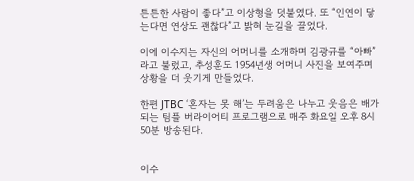튼튼한 사람이 좋다”고 이상형을 덧붙였다. 또 “인연이 닿는다면 연상도 괜찮다”고 밝혀 눈길을 끌었다.

이에 이수지는 자신의 어머니를 소개하며 김광규를 “아빠”라고 불렀고, 추성훈도 1954년생 어머니 사진을 보여주며 상황을 더 웃기게 만들었다.

한편 JTBC ‘혼자는 못 해’는 두려움은 나누고 웃음은 배가 되는 팀플 버라이어티 프로그램으로 매주 화요일 오후 8시 50분 방송된다.


이수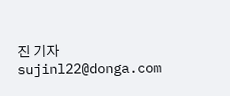진 기자 sujinl22@donga.com